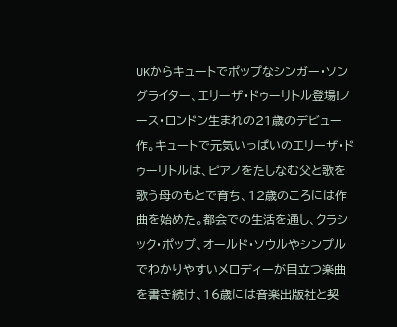UKからキュートでポップなシンガー・ソングライター、エリーザ・ドゥーリトル登場!ノース・ロンドン生まれの21歳のデビュー作。キュートで元気いっぱいのエリーザ・ドゥーリトルは、ピアノをたしなむ父と歌を歌う母のもとで育ち、12歳のころには作曲を始めた。都会での生活を通し、クラシック・ポップ、オールド・ソウルやシンプルでわかりやすいメロディーが目立つ楽曲を書き続け、16歳には音楽出版社と契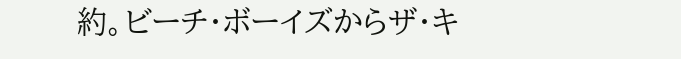約。ビーチ・ボーイズからザ・キ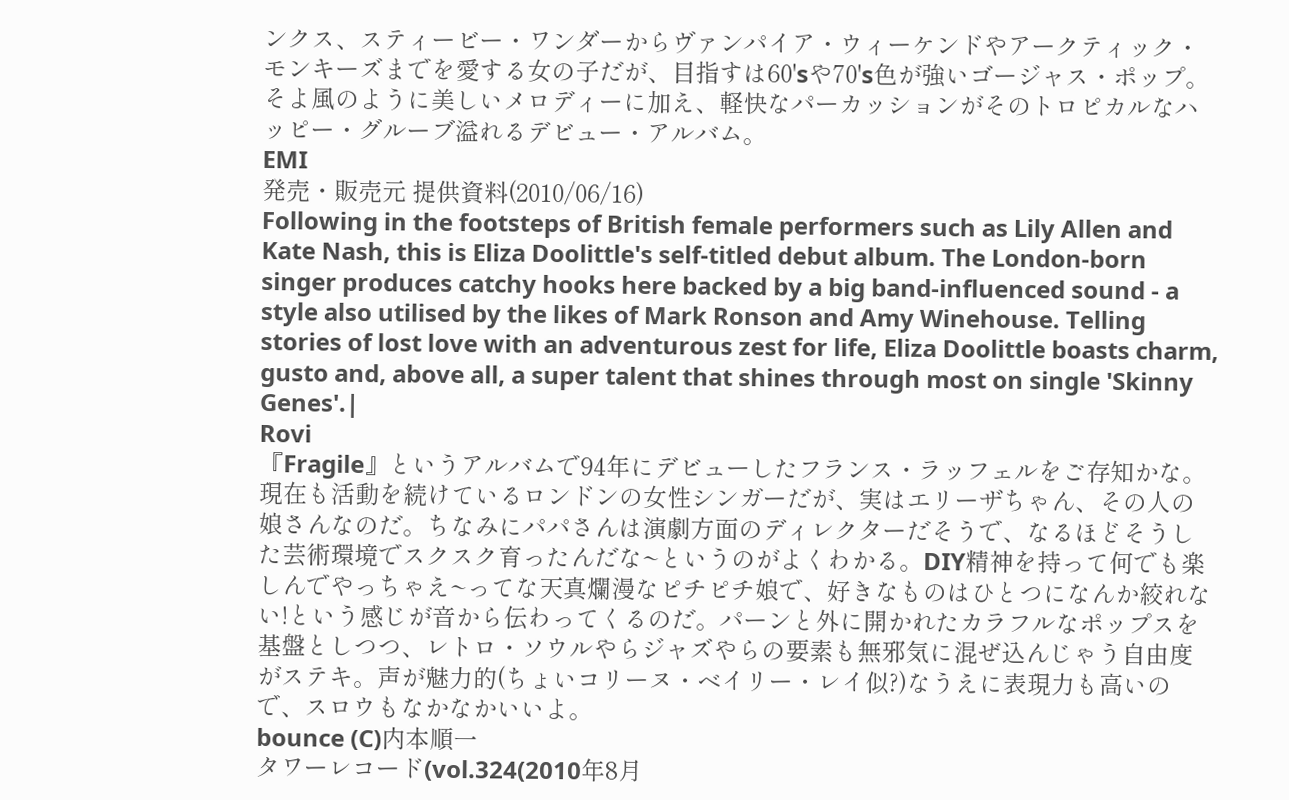ンクス、スティービー・ワンダーからヴァンパイア・ウィーケンドやアークティック・モンキーズまでを愛する女の子だが、目指すは60'sや70's色が強いゴージャス・ポップ。そよ風のように美しいメロディーに加え、軽快なパーカッションがそのトロピカルなハッピー・グルーブ溢れるデビュー・アルバム。
EMI
発売・販売元 提供資料(2010/06/16)
Following in the footsteps of British female performers such as Lily Allen and Kate Nash, this is Eliza Doolittle's self-titled debut album. The London-born singer produces catchy hooks here backed by a big band-influenced sound - a style also utilised by the likes of Mark Ronson and Amy Winehouse. Telling stories of lost love with an adventurous zest for life, Eliza Doolittle boasts charm, gusto and, above all, a super talent that shines through most on single 'Skinny Genes'.|
Rovi
『Fragile』というアルバムで94年にデビューしたフランス・ラッフェルをご存知かな。現在も活動を続けているロンドンの女性シンガーだが、実はエリーザちゃん、その人の娘さんなのだ。ちなみにパパさんは演劇方面のディレクターだそうで、なるほどそうした芸術環境でスクスク育ったんだな~というのがよくわかる。DIY精神を持って何でも楽しんでやっちゃえ~ってな天真爛漫なピチピチ娘で、好きなものはひとつになんか絞れない!という感じが音から伝わってくるのだ。パーンと外に開かれたカラフルなポップスを基盤としつつ、レトロ・ソウルやらジャズやらの要素も無邪気に混ぜ込んじゃう自由度がステキ。声が魅力的(ちょいコリーヌ・ベイリー・レイ似?)なうえに表現力も高いので、スロウもなかなかいいよ。
bounce (C)内本順一
タワーレコード(vol.324(2010年8月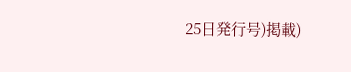25日発行号)掲載)